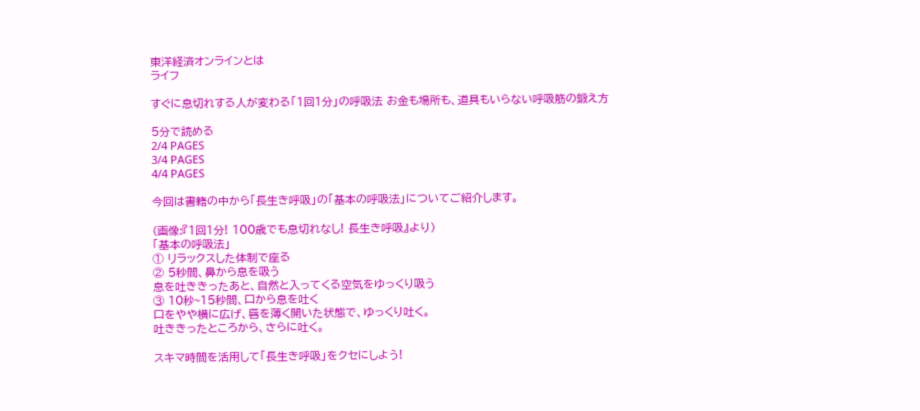東洋経済オンラインとは
ライフ

すぐに息切れする人が変わる「1回1分」の呼吸法 お金も場所も、道具もいらない呼吸筋の鍛え方

5分で読める
2/4 PAGES
3/4 PAGES
4/4 PAGES

今回は書籍の中から「長生き呼吸」の「基本の呼吸法」についてご紹介します。

(画像:『1回1分! 100歳でも息切れなし! 長生き呼吸』より)
「基本の呼吸法」
① リラックスした体制で座る
② 5秒間、鼻から息を吸う
息を吐ききったあと、自然と入ってくる空気をゆっくり吸う
③ 10秒~15秒間、口から息を吐く
口をやや横に広げ、唇を薄く開いた状態で、ゆっくり吐く。
吐ききったところから、さらに吐く。

スキマ時間を活用して「長生き呼吸」をクセにしよう!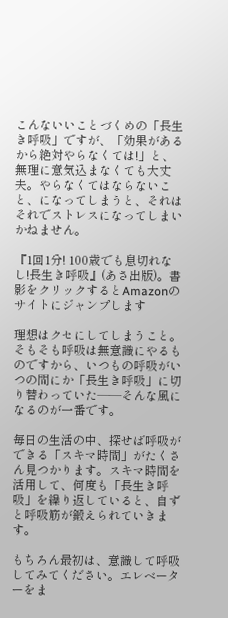こんないいことづくめの「長生き呼吸」ですが、「効果があるから絶対やらなくては!」と、無理に意気込まなくても大丈夫。やらなくてはならないこと、になってしまうと、それはそれでストレスになってしまいかねません。

『1回1分! 100歳でも息切れなし!長生き呼吸』(あさ出版)。書影をクリックするとAmazonのサイトにジャンプします

理想はクセにしてしまうこと。そもそも呼吸は無意識にやるものですから、いつもの呼吸がいつの間にか「長生き呼吸」に切り替わっていた――そんな風になるのが一番です。

毎日の生活の中、探せば呼吸ができる「スキマ時間」がたくさん見つかります。スキマ時間を活用して、何度も「長生き呼吸」を繰り返していると、自ずと呼吸筋が鍛えられていきます。

もちろん最初は、意識して呼吸してみてください。エレベーターをま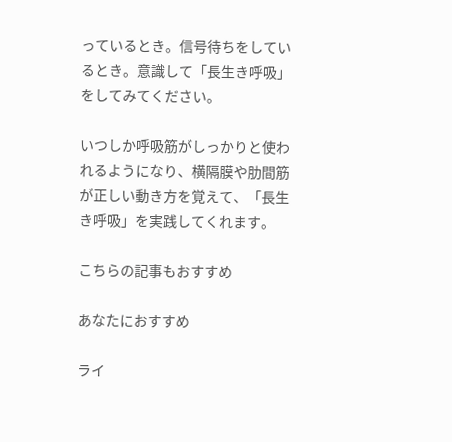っているとき。信号待ちをしているとき。意識して「長生き呼吸」をしてみてください。

いつしか呼吸筋がしっかりと使われるようになり、横隔膜や肋間筋が正しい動き方を覚えて、「長生き呼吸」を実践してくれます。

こちらの記事もおすすめ

あなたにおすすめ

ライ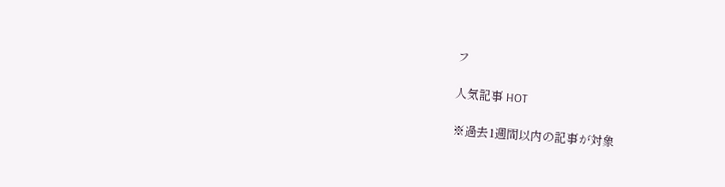フ

人気記事 HOT

※過去1週間以内の記事が対象